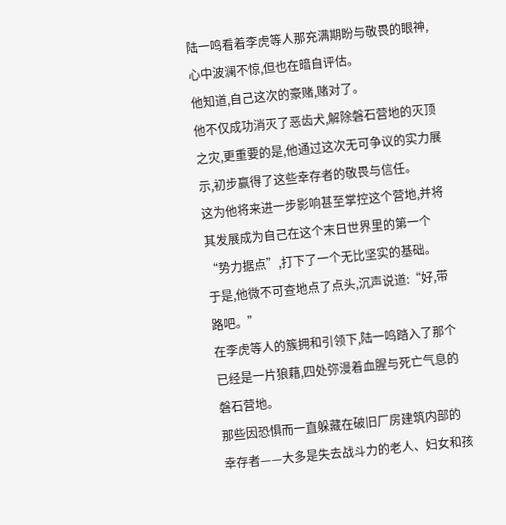陆一鸣看着李虎等人那充满期盼与敬畏的眼神,心中波澜不惊,但也在暗自评估。
他知道,自己这次的豪赌,赌对了。
他不仅成功消灭了恶齿犬,解除磐石营地的灭顶之灾,更重要的是,他通过这次无可争议的实力展示,初步赢得了这些幸存者的敬畏与信任。
这为他将来进一步影响甚至掌控这个营地,并将其发展成为自己在这个末日世界里的第一个“势力据点”,打下了一个无比坚实的基础。
于是,他微不可查地点了点头,沉声说道:“好,带路吧。”
在李虎等人的簇拥和引领下,陆一鸣踏入了那个已经是一片狼藉,四处弥漫着血腥与死亡气息的磐石营地。
那些因恐惧而一直躲藏在破旧厂房建筑内部的幸存者——大多是失去战斗力的老人、妇女和孩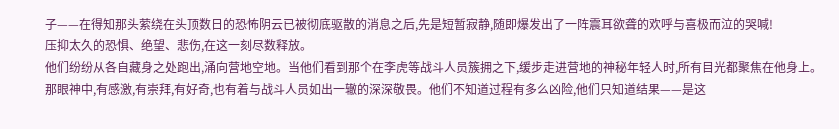子——在得知那头萦绕在头顶数日的恐怖阴云已被彻底驱散的消息之后,先是短暂寂静,随即爆发出了一阵震耳欲聋的欢呼与喜极而泣的哭喊!
压抑太久的恐惧、绝望、悲伤,在这一刻尽数释放。
他们纷纷从各自藏身之处跑出,涌向营地空地。当他们看到那个在李虎等战斗人员簇拥之下,缓步走进营地的神秘年轻人时,所有目光都聚焦在他身上。
那眼神中,有感激,有崇拜,有好奇,也有着与战斗人员如出一辙的深深敬畏。他们不知道过程有多么凶险,他们只知道结果——是这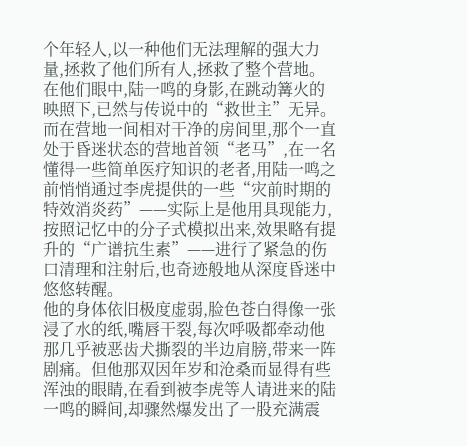个年轻人,以一种他们无法理解的强大力量,拯救了他们所有人,拯救了整个营地。
在他们眼中,陆一鸣的身影,在跳动篝火的映照下,已然与传说中的“救世主”无异。
而在营地一间相对干净的房间里,那个一直处于昏迷状态的营地首领“老马”,在一名懂得一些简单医疗知识的老者,用陆一鸣之前悄悄通过李虎提供的一些“灾前时期的特效消炎药”——实际上是他用具现能力,按照记忆中的分子式模拟出来,效果略有提升的“广谱抗生素”——进行了紧急的伤口清理和注射后,也奇迹般地从深度昏迷中悠悠转醒。
他的身体依旧极度虚弱,脸色苍白得像一张浸了水的纸,嘴唇干裂,每次呼吸都牵动他那几乎被恶齿犬撕裂的半边肩膀,带来一阵剧痛。但他那双因年岁和沧桑而显得有些浑浊的眼睛,在看到被李虎等人请进来的陆一鸣的瞬间,却骤然爆发出了一股充满震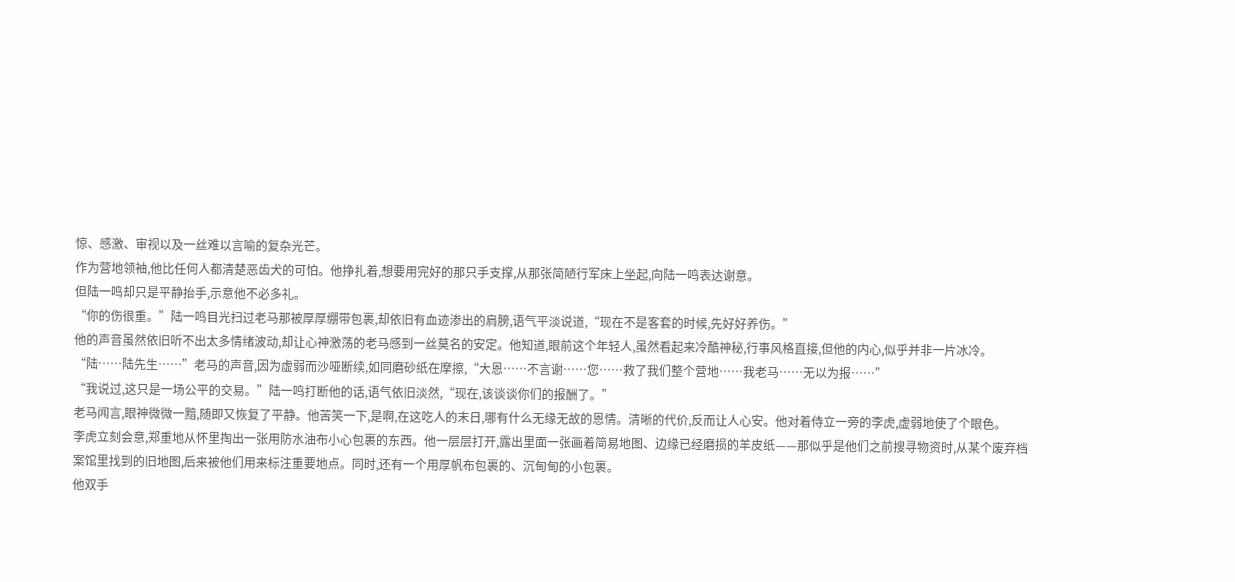惊、感激、审视以及一丝难以言喻的复杂光芒。
作为营地领袖,他比任何人都清楚恶齿犬的可怕。他挣扎着,想要用完好的那只手支撑,从那张简陋行军床上坐起,向陆一鸣表达谢意。
但陆一鸣却只是平静抬手,示意他不必多礼。
“你的伤很重。”陆一鸣目光扫过老马那被厚厚绷带包裹,却依旧有血迹渗出的肩膀,语气平淡说道,“现在不是客套的时候,先好好养伤。”
他的声音虽然依旧听不出太多情绪波动,却让心神激荡的老马感到一丝莫名的安定。他知道,眼前这个年轻人,虽然看起来冷酷神秘,行事风格直接,但他的内心,似乎并非一片冰冷。
“陆……陆先生……”老马的声音,因为虚弱而沙哑断续,如同磨砂纸在摩擦,“大恩……不言谢……您……救了我们整个营地……我老马……无以为报……”
“我说过,这只是一场公平的交易。”陆一鸣打断他的话,语气依旧淡然,“现在,该谈谈你们的报酬了。”
老马闻言,眼神微微一黯,随即又恢复了平静。他苦笑一下,是啊,在这吃人的末日,哪有什么无缘无故的恩情。清晰的代价,反而让人心安。他对着侍立一旁的李虎,虚弱地使了个眼色。
李虎立刻会意,郑重地从怀里掏出一张用防水油布小心包裹的东西。他一层层打开,露出里面一张画着简易地图、边缘已经磨损的羊皮纸——那似乎是他们之前搜寻物资时,从某个废弃档案馆里找到的旧地图,后来被他们用来标注重要地点。同时,还有一个用厚帆布包裹的、沉甸甸的小包裹。
他双手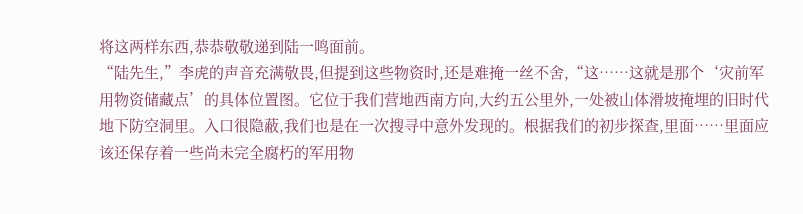将这两样东西,恭恭敬敬递到陆一鸣面前。
“陆先生,”李虎的声音充满敬畏,但提到这些物资时,还是难掩一丝不舍,“这……这就是那个‘灾前军用物资储藏点’的具体位置图。它位于我们营地西南方向,大约五公里外,一处被山体滑坡掩埋的旧时代地下防空洞里。入口很隐蔽,我们也是在一次搜寻中意外发现的。根据我们的初步探查,里面……里面应该还保存着一些尚未完全腐朽的军用物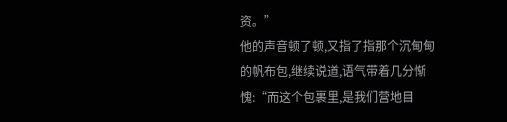资。”
他的声音顿了顿,又指了指那个沉甸甸的帆布包,继续说道,语气带着几分惭愧:“而这个包裹里,是我们营地目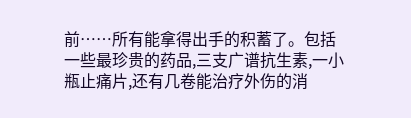前……所有能拿得出手的积蓄了。包括一些最珍贵的药品,三支广谱抗生素,一小瓶止痛片,还有几卷能治疗外伤的消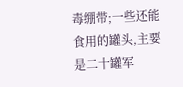毒绷带;一些还能食用的罐头,主要是二十罐军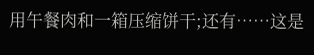用午餐肉和一箱压缩饼干;还有……这是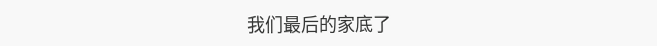我们最后的家底了